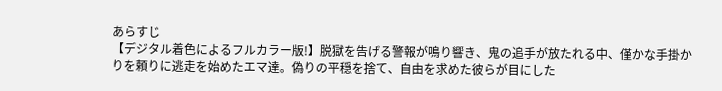あらすじ
【デジタル着色によるフルカラー版!】脱獄を告げる警報が鳴り響き、鬼の追手が放たれる中、僅かな手掛かりを頼りに逃走を始めたエマ達。偽りの平穏を捨て、自由を求めた彼らが目にした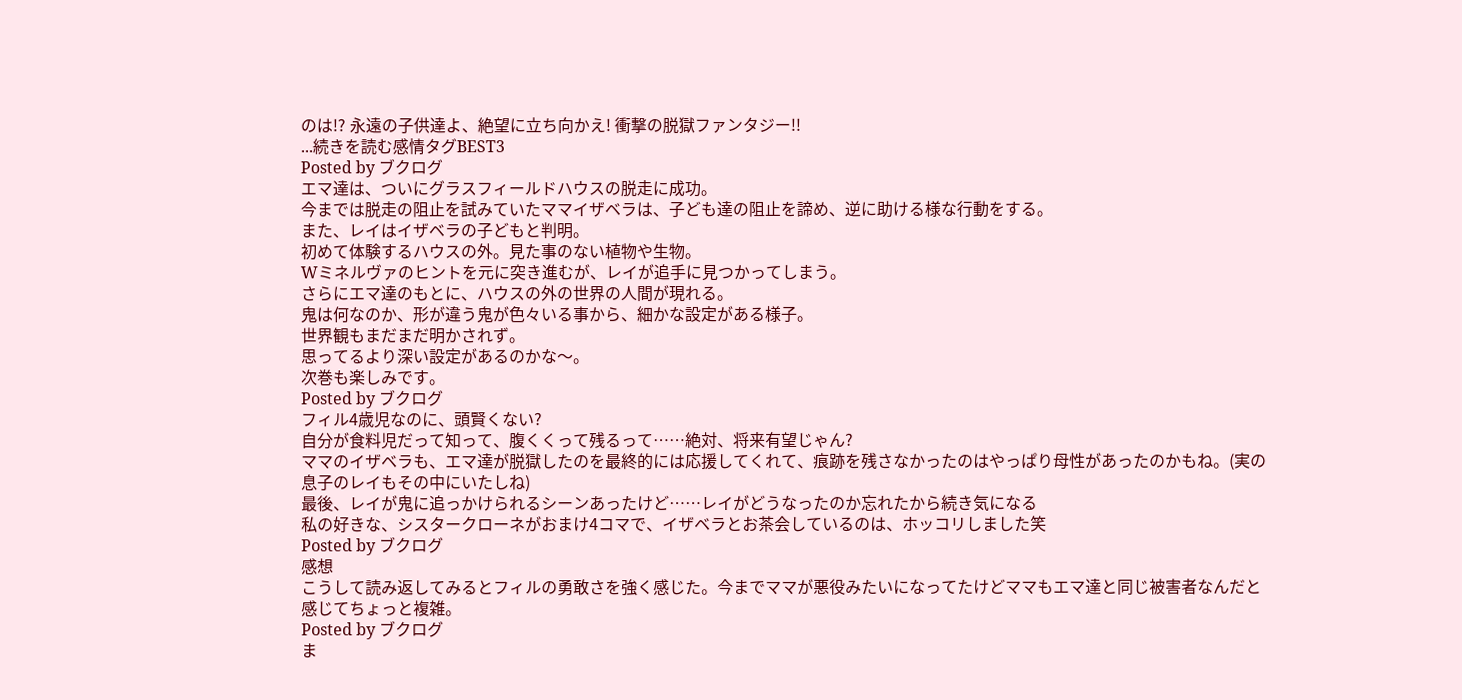のは!? 永遠の子供達よ、絶望に立ち向かえ! 衝撃の脱獄ファンタジー!!
...続きを読む感情タグBEST3
Posted by ブクログ
エマ達は、ついにグラスフィールドハウスの脱走に成功。
今までは脱走の阻止を試みていたママイザベラは、子ども達の阻止を諦め、逆に助ける様な行動をする。
また、レイはイザベラの子どもと判明。
初めて体験するハウスの外。見た事のない植物や生物。
Wミネルヴァのヒントを元に突き進むが、レイが追手に見つかってしまう。
さらにエマ達のもとに、ハウスの外の世界の人間が現れる。
鬼は何なのか、形が違う鬼が色々いる事から、細かな設定がある様子。
世界観もまだまだ明かされず。
思ってるより深い設定があるのかな〜。
次巻も楽しみです。
Posted by ブクログ
フィル4歳児なのに、頭賢くない?
自分が食料児だって知って、腹くくって残るって……絶対、将来有望じゃん?
ママのイザベラも、エマ達が脱獄したのを最終的には応援してくれて、痕跡を残さなかったのはやっぱり母性があったのかもね。(実の息子のレイもその中にいたしね)
最後、レイが鬼に追っかけられるシーンあったけど……レイがどうなったのか忘れたから続き気になる
私の好きな、シスタークローネがおまけ4コマで、イザベラとお茶会しているのは、ホッコリしました笑
Posted by ブクログ
感想
こうして読み返してみるとフィルの勇敢さを強く感じた。今までママが悪役みたいになってたけどママもエマ達と同じ被害者なんだと感じてちょっと複雑。
Posted by ブクログ
ま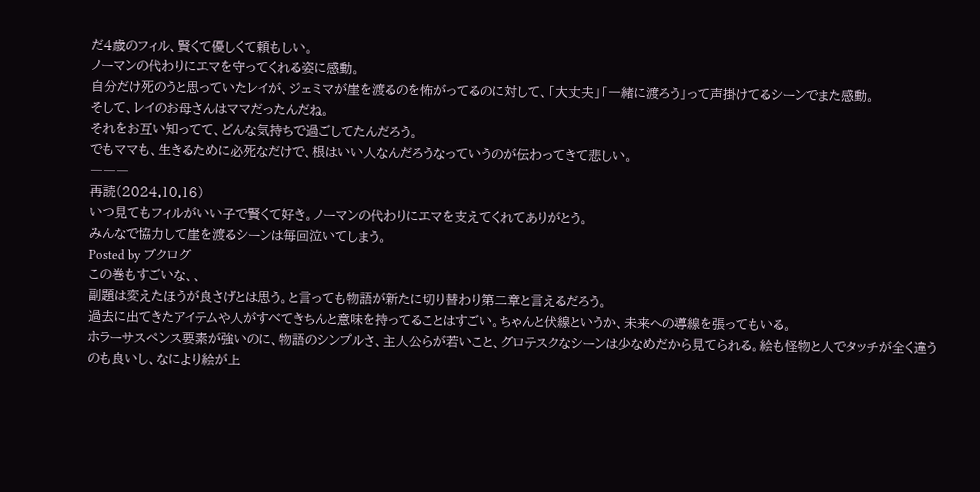だ4歳のフィル、賢くて優しくて頼もしい。
ノーマンの代わりにエマを守ってくれる姿に感動。
自分だけ死のうと思っていたレイが、ジェミマが崖を渡るのを怖がってるのに対して、「大丈夫」「一緒に渡ろう」って声掛けてるシーンでまた感動。
そして、レイのお母さんはママだったんだね。
それをお互い知ってて、どんな気持ちで過ごしてたんだろう。
でもママも、生きるために必死なだけで、根はいい人なんだろうなっていうのが伝わってきて悲しい。
―――
再読(2024.10.16)
いつ見てもフィルがいい子で賢くて好き。ノーマンの代わりにエマを支えてくれてありがとう。
みんなで協力して崖を渡るシーンは毎回泣いてしまう。
Posted by ブクログ
この巻もすごいな、、
副題は変えたほうが良さげとは思う。と言っても物語が新たに切り替わり第二章と言えるだろう。
過去に出てきたアイテムや人がすべてきちんと意味を持ってることはすごい。ちゃんと伏線というか、未来への導線を張ってもいる。
ホラーサスペンス要素が強いのに、物語のシンプルさ、主人公らが若いこと、グロテスクなシーンは少なめだから見てられる。絵も怪物と人でタッチが全く違うのも良いし、なにより絵が上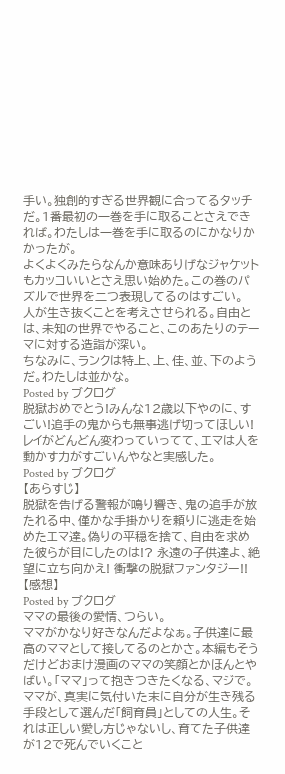手い。独創的すぎる世界観に合ってるタッチだ。1番最初の一巻を手に取ることさえできれば。わたしは一巻を手に取るのにかなりかかったが。
よくよくみたらなんか意味ありげなジャケットもカッコいいとさえ思い始めた。この巻のパズルで世界を二つ表現してるのはすごい。
人が生き抜くことを考えさせられる。自由とは、未知の世界でやること、このあたりのテーマに対する造詣が深い。
ちなみに、ランクは特上、上、佳、並、下のようだ。わたしは並かな。
Posted by ブクログ
脱獄おめでとう!みんな12歳以下やのに、すごい!追手の鬼からも無事逃げ切ってほしい!レイがどんどん変わっていってて、エマは人を動かす力がすごいんやなと実感した。
Posted by ブクログ
【あらすじ】
脱獄を告げる警報が鳴り響き、鬼の追手が放たれる中、僅かな手掛かりを頼りに逃走を始めたエマ達。偽りの平穏を捨て、自由を求めた彼らが目にしたのは!? 永遠の子供達よ、絶望に立ち向かえ! 衝撃の脱獄ファンタジー!!
【感想】
Posted by ブクログ
ママの最後の愛情、つらい。
ママがかなり好きなんだよなぁ。子供達に最高のママとして接してるのとかさ。本編もそうだけどおまけ漫画のママの笑顔とかほんとやばい。「ママ」って抱きつきたくなる、マジで。
ママが、真実に気付いた末に自分が生き残る手段として選んだ「飼育員」としての人生。それは正しい愛し方じゃないし、育てた子供達が12で死んでいくこと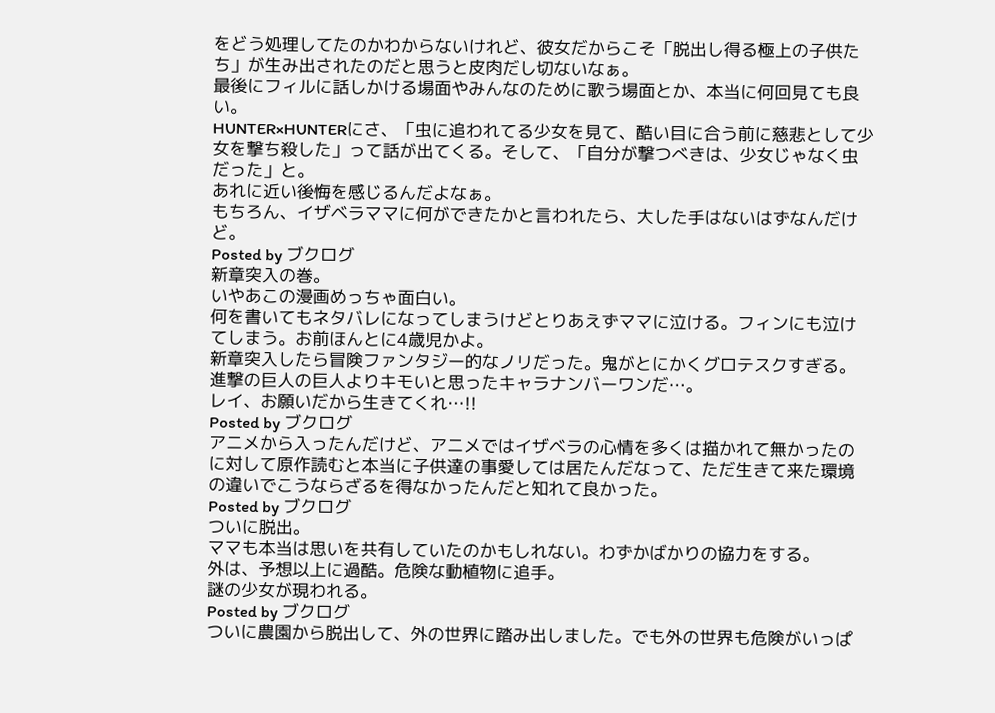をどう処理してたのかわからないけれど、彼女だからこそ「脱出し得る極上の子供たち」が生み出されたのだと思うと皮肉だし切ないなぁ。
最後にフィルに話しかける場面やみんなのために歌う場面とか、本当に何回見ても良い。
HUNTER×HUNTERにさ、「虫に追われてる少女を見て、酷い目に合う前に慈悲として少女を撃ち殺した」って話が出てくる。そして、「自分が撃つべきは、少女じゃなく虫だった」と。
あれに近い後悔を感じるんだよなぁ。
もちろん、イザベラママに何ができたかと言われたら、大した手はないはずなんだけど。
Posted by ブクログ
新章突入の巻。
いやあこの漫画めっちゃ面白い。
何を書いてもネタバレになってしまうけどとりあえずママに泣ける。フィンにも泣けてしまう。お前ほんとに4歳児かよ。
新章突入したら冒険ファンタジー的なノリだった。鬼がとにかくグロテスクすぎる。進撃の巨人の巨人よりキモいと思ったキャラナンバーワンだ…。
レイ、お願いだから生きてくれ…!!
Posted by ブクログ
アニメから入ったんだけど、アニメではイザベラの心情を多くは描かれて無かったのに対して原作読むと本当に子供達の事愛しては居たんだなって、ただ生きて来た環境の違いでこうならざるを得なかったんだと知れて良かった。
Posted by ブクログ
ついに脱出。
ママも本当は思いを共有していたのかもしれない。わずかばかりの協力をする。
外は、予想以上に過酷。危険な動植物に追手。
謎の少女が現われる。
Posted by ブクログ
ついに農園から脱出して、外の世界に踏み出しました。でも外の世界も危険がいっぱ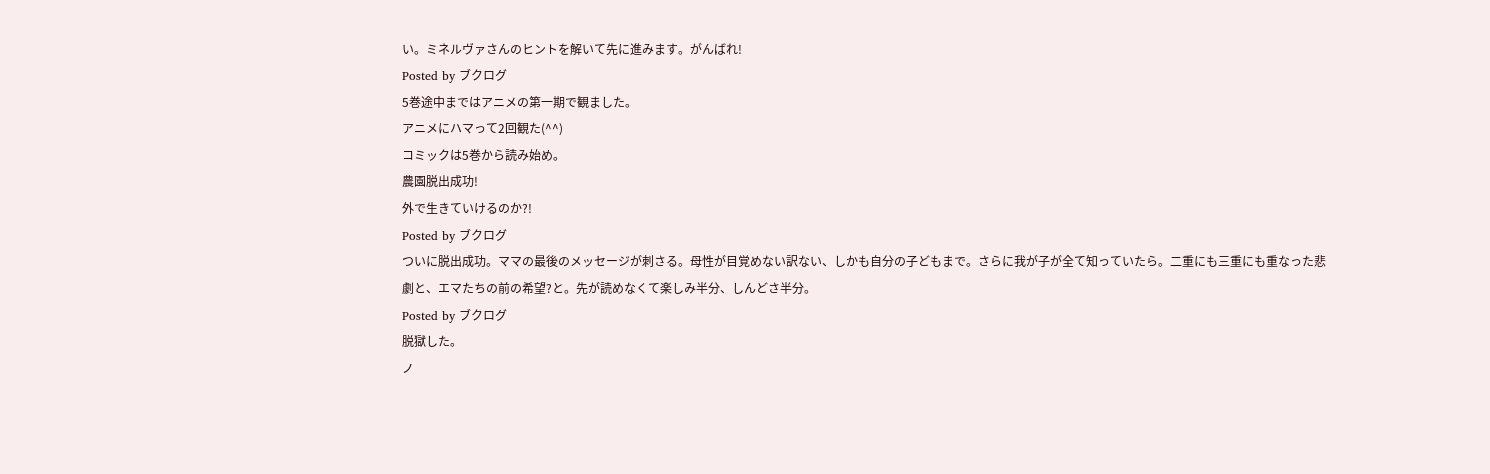い。ミネルヴァさんのヒントを解いて先に進みます。がんばれ!
Posted by ブクログ
5巻途中まではアニメの第一期で観ました。
アニメにハマって2回観た(^^)
コミックは5巻から読み始め。
農園脱出成功!
外で生きていけるのか?!
Posted by ブクログ
ついに脱出成功。ママの最後のメッセージが刺さる。母性が目覚めない訳ない、しかも自分の子どもまで。さらに我が子が全て知っていたら。二重にも三重にも重なった悲劇と、エマたちの前の希望?と。先が読めなくて楽しみ半分、しんどさ半分。
Posted by ブクログ
脱獄した。
ノ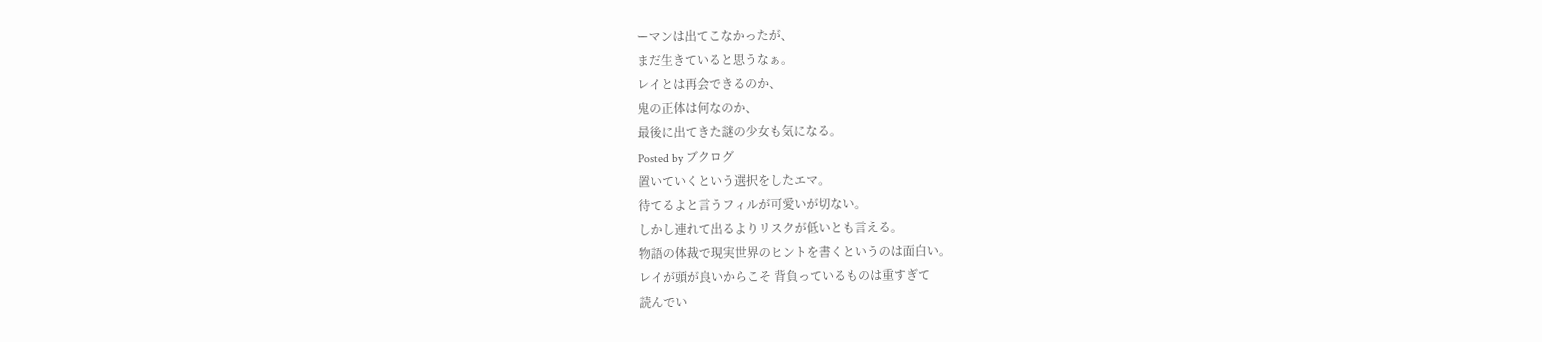ーマンは出てこなかったが、
まだ生きていると思うなぁ。
レイとは再会できるのか、
鬼の正体は何なのか、
最後に出てきた謎の少女も気になる。
Posted by ブクログ
置いていくという選択をしたエマ。
待てるよと言うフィルが可愛いが切ない。
しかし連れて出るよりリスクが低いとも言える。
物語の体裁で現実世界のヒントを書くというのは面白い。
レイが頭が良いからこそ 背負っているものは重すぎて
読んでい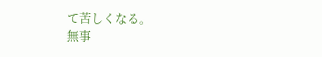て苦しくなる。
無事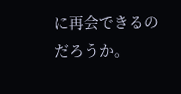に再会できるのだろうか。